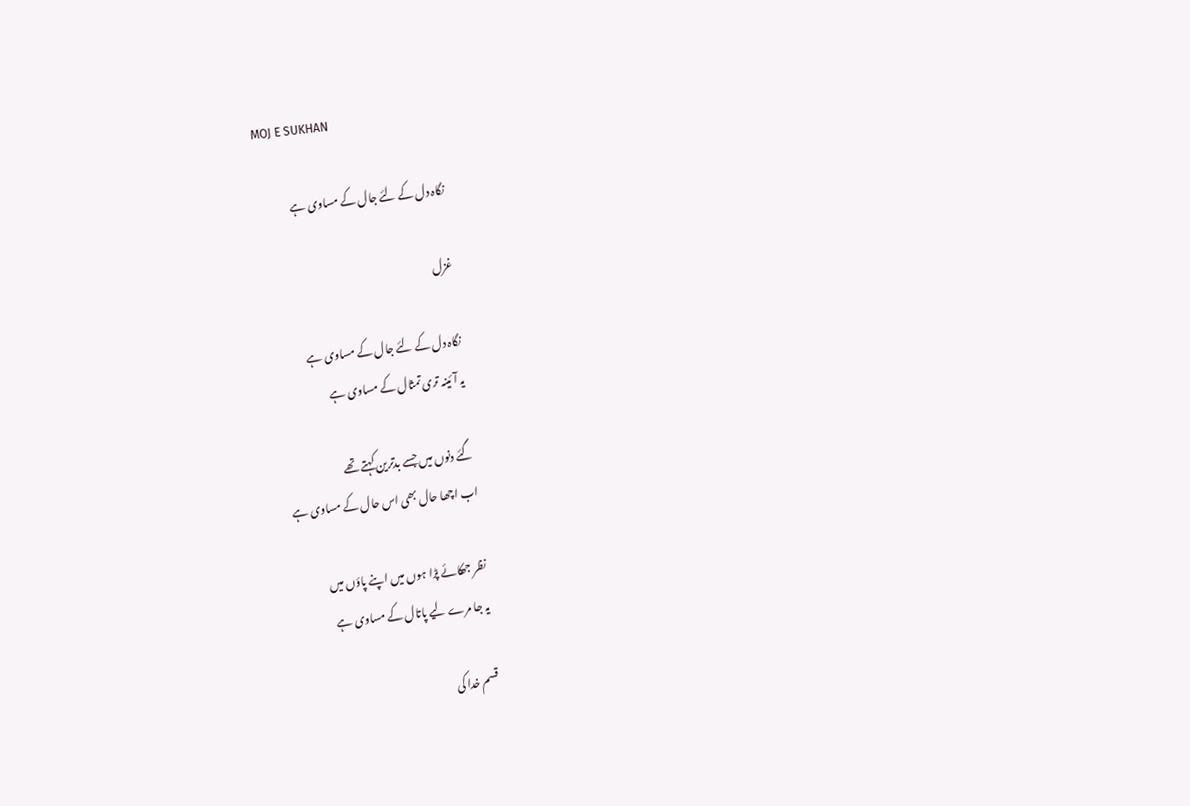MOJ E SUKHAN

نگاہ دل کے لئے جال کے مساوی ہے

غزل

نگاہ دل کے لئے جال کے مساوی ہے
یہ آئینہ تری تمثال کے مساوی ہے

گئے دنوں میں جسے بدترین کہتے تھے
اب اچھا حال بھی اس حال کے مساوی ہے

نظر جھکائے پڑا ہوں میں اپنے پاؤں میں
یہ جا مرے لیے پاتال کے مساوی ہے

قسم خدا کی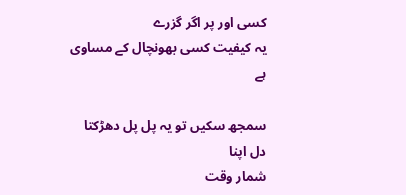کسی اور پر اگر گزرے
یہ کیفیت کسی بھونچال کے مساوی ہے

سمجھ سکیں تو یہ پل پل دھڑکتا دل اپنا
شمار وقت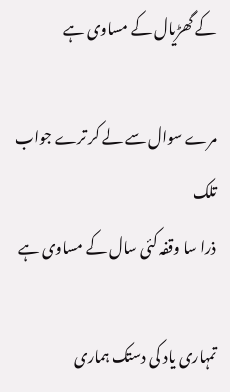کے گھڑیال کے مساوی ہے

مرے سوال سے لے کر ترے جواب تلک
ذرا سا وقفہ کئی سال کے مساوی ہے

تمہاری یاد کی دستک ہماری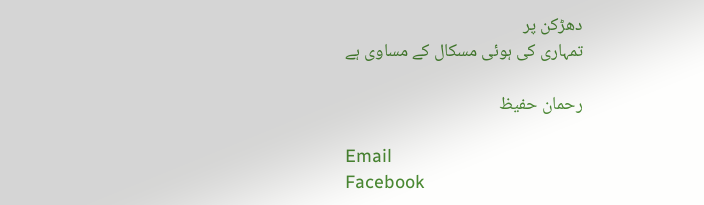دھڑکن پر
تمہاری کی ہوئی مسکال کے مساوی ہے

رحمان حفیظ

Email
Facebook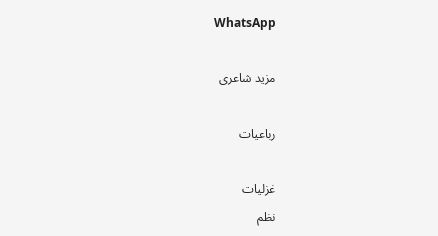WhatsApp

مزید شاعری

رباعیات

غزلیات
نظم